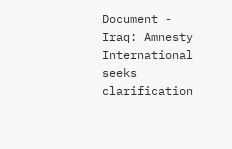Document - Iraq: Amnesty International seeks clarification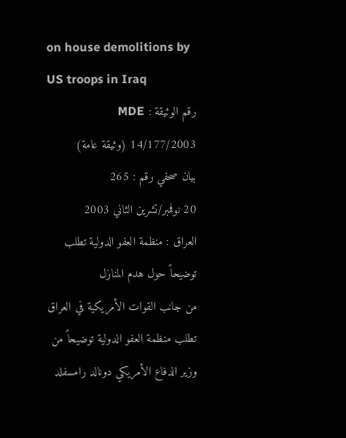on house demolitions by US troops in Iraq
رقم الوثيقة : MDE 14/177/2003 (وثيقة عامة)
بيان صحفي رقم : 265
20 نوفمبر/تشرين الثاني 2003
العراق : منظمة العفو الدولية تطلب توضيحاً حول هدم المنازل
من جانب القوات الأمريكية في العراق
تطلب منظمة العفو الدولية توضيحاً من وزير الدفاع الأمريكي دونالد رامسفلد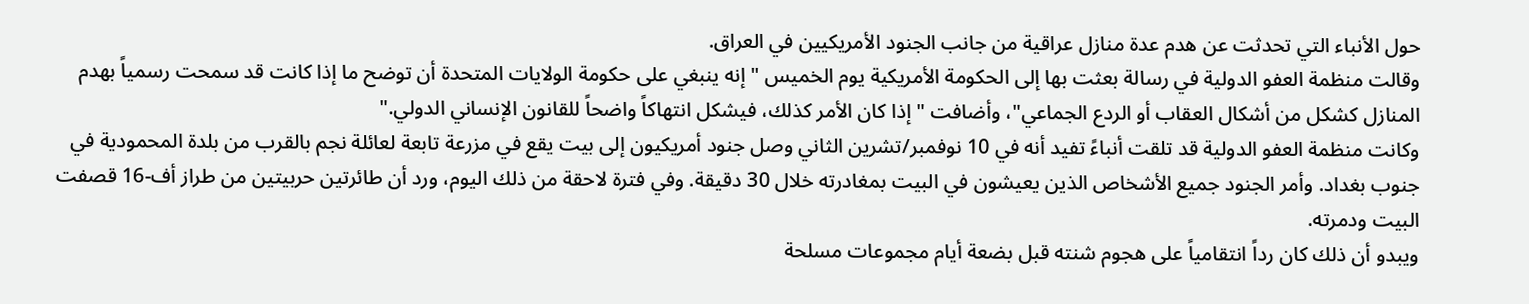حول الأنباء التي تحدثت عن هدم عدة منازل عراقية من جانب الجنود الأمريكيين في العراق.
وقالت منظمة العفو الدولية في رسالة بعثت بها إلى الحكومة الأمريكية يوم الخميس "إنه ينبغي على حكومة الولايات المتحدة أن توضح ما إذا كانت قد سمحت رسمياً بهدم المنازل كشكل من أشكال العقاب أو الردع الجماعي"، وأضافت "إذا كان الأمر كذلك، فيشكل انتهاكاً واضحاً للقانون الإنساني الدولي."
وكانت منظمة العفو الدولية قد تلقت أنباءً تفيد أنه في 10 نوفمبر/تشرين الثاني وصل جنود أمريكيون إلى بيت يقع في مزرعة تابعة لعائلة نجم بالقرب من بلدة المحمودية في جنوب بغداد. وأمر الجنود جميع الأشخاص الذين يعيشون في البيت بمغادرته خلال 30 دقيقة. وفي فترة لاحقة من ذلك اليوم، ورد أن طائرتين حربيتين من طراز أف-16 قصفت البيت ودمرته.
ويبدو أن ذلك كان رداً انتقامياً على هجوم شنته قبل بضعة أيام مجموعات مسلحة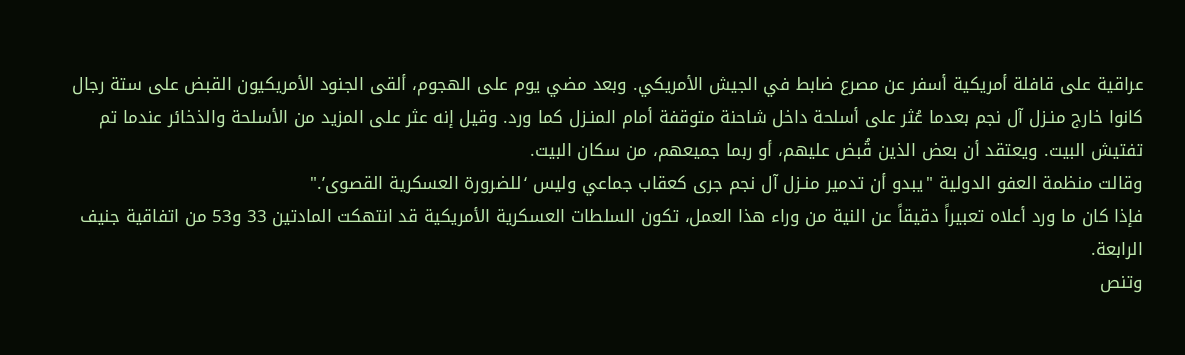عراقية على قافلة أمريكية أسفر عن مصرع ضابط في الجيش الأمريكي. وبعد مضي يوم على الهجوم، ألقى الجنود الأمريكيون القبض على ستة رجال كانوا خارج منـزل آل نجم بعدما عُثر على أسلحة داخل شاحنة متوقفة أمام المنـزل كما ورد. وقيل إنه عثر على المزيد من الأسلحة والذخائر عندما تم تفتيش البيت. ويعتقد أن بعض الذين قُبض عليهم، أو ربما جميعهم، من سكان البيت.
وقالت منظمة العفو الدولية "يبدو أن تدمير منـزل آل نجم جرى كعقاب جماعي وليس ‘للضرورة العسكرية القصوى’."
فإذا كان ما ورد أعلاه تعبيراً دقيقاً عن النية من وراء هذا العمل، تكون السلطات العسكرية الأمريكية قد انتهكت المادتين 33 و53 من اتفاقية جنيف الرابعة.
وتنص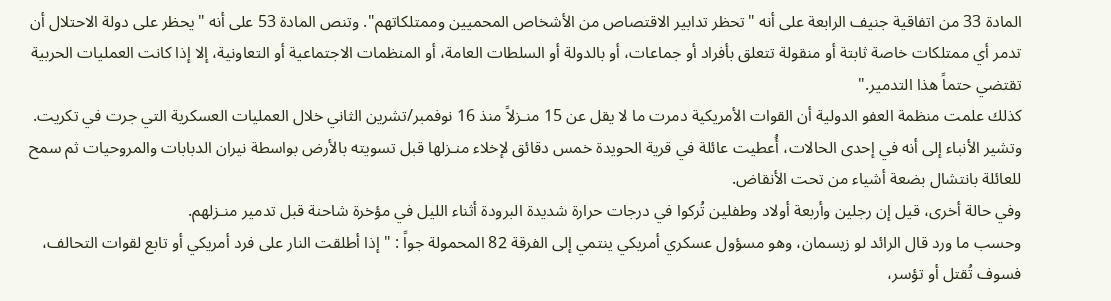المادة 33 من اتفاقية جنيف الرابعة على أنه "تحظر تدابير الاقتصاص من الأشخاص المحميين وممتلكاتهم". وتنص المادة 53 على أنه "يحظر على دولة الاحتلال أن تدمر أي ممتلكات خاصة ثابتة أو منقولة تتعلق بأفراد أو جماعات، أو بالدولة أو السلطات العامة، أو المنظمات الاجتماعية أو التعاونية، إلا إذا كانت العمليات الحربية تقتضي حتماً هذا التدمير."
كذلك علمت منظمة العفو الدولية أن القوات الأمريكية دمرت ما لا يقل عن 15 منـزلاً منذ 16 نوفمبر/تشرين الثاني خلال العمليات العسكرية التي جرت في تكريت. وتشير الأنباء إلى أنه في إحدى الحالات، أُعطيت عائلة في قرية الحويدة خمس دقائق لإخلاء منـزلها قبل تسويته بالأرض بواسطة نيران الدبابات والمروحيات ثم سمح للعائلة بانتشال بضعة أشياء من تحت الأنقاض.
وفي حالة أخرى، قيل إن رجلين وأربعة أولاد وطفلين تُركوا في درجات حرارة شديدة البرودة أثناء الليل في مؤخرة شاحنة قبل تدمير منـزلهم.
وحسب ما ورد قال الرائد لو زيسمان، وهو مسؤول عسكري أمريكي ينتمي إلى الفرقة 82 المحمولة جواً : "إذا أطلقت النار على فرد أمريكي أو تابع لقوات التحالف، فسوف تُقتل أو تؤسر،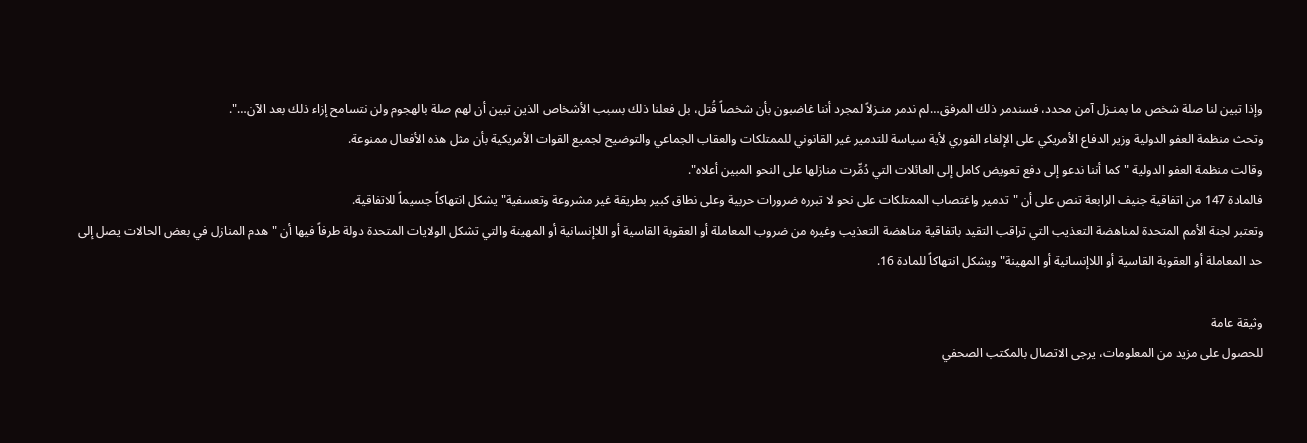وإذا تبين لنا صلة شخص ما بمنـزل آمن محدد، فسندمر ذلك المرفق…لم ندمر منـزلاً لمجرد أننا غاضبون بأن شخصاً قُتل، بل فعلنا ذلك بسبب الأشخاص الذين تبين أن لهم صلة بالهجوم ولن نتسامح إزاء ذلك بعد الآن…".
وتحث منظمة العفو الدولية وزير الدفاع الأمريكي على الإلغاء الفوري لأية سياسة للتدمير غير القانوني للممتلكات والعقاب الجماعي والتوضيح لجميع القوات الأمريكية بأن مثل هذه الأفعال ممنوعة.
وقالت منظمة العفو الدولية "كما أننا ندعو إلى دفع تعويض كامل إلى العائلات التي دُمِّرت منازلها على النحو المبين أعلاه".
فالمادة 147 من اتفاقية جنيف الرابعة تنص على أن "تدمير واغتصاب الممتلكات على نحو لا تبرره ضرورات حربية وعلى نطاق كبير بطريقة غير مشروعة وتعسفية" يشكل انتهاكاً جسيماً للاتفاقية.
وتعتبر لجنة الأمم المتحدة لمناهضة التعذيب التي تراقب التقيد باتفاقية مناهضة التعذيب وغيره من ضروب المعاملة أو العقوبة القاسية أو اللاإنسانية أو المهينة والتي تشكل الولايات المتحدة دولة طرفاً فيها أن "هدم المنازل في بعض الحالات يصل إلى حد المعاملة أو العقوبة القاسية أو اللاإنسانية أو المهينة" ويشكل انتهاكاً للمادة 16.

وثيقة عامة
للحصول على مزيد من المعلومات، يرجى الاتصال بالمكتب الصحفي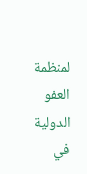لمنظمة العفو الدولية في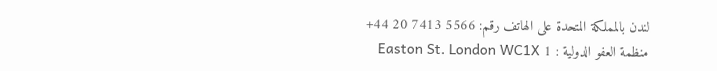لندن بالمملكة المتحدة على الهاتف رقم: 5566 7413 20 44+
منظمة العفو الدولية : 1 Easton St. London WC1X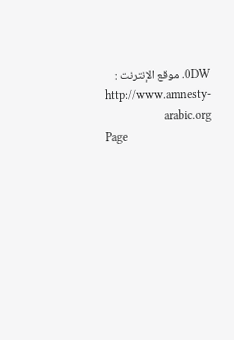0DW. موقع الإنترنت : http://www.amnesty-arabic.org
Page